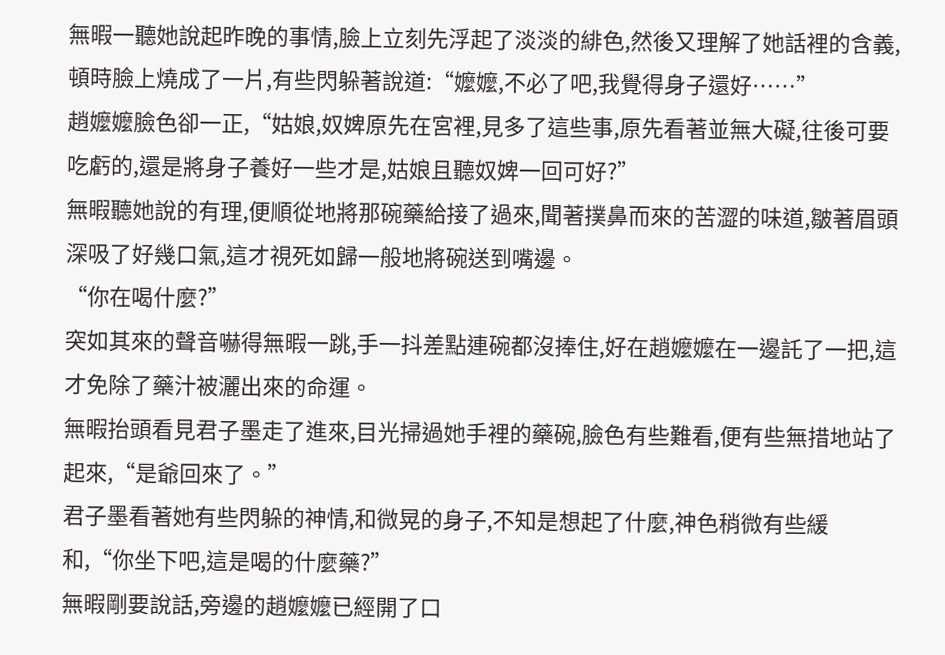無暇一聽她說起昨晚的事情,臉上立刻先浮起了淡淡的緋色,然後又理解了她話裡的含義,頓時臉上燒成了一片,有些閃躲著說道:“嬤嬤,不必了吧,我覺得身子還好……”
趙嬤嬤臉色卻一正,“姑娘,奴婢原先在宮裡,見多了這些事,原先看著並無大礙,往後可要吃虧的,還是將身子養好一些才是,姑娘且聽奴婢一回可好?”
無暇聽她說的有理,便順從地將那碗藥給接了過來,聞著撲鼻而來的苦澀的味道,皺著眉頭深吸了好幾口氣,這才視死如歸一般地將碗送到嘴邊。
“你在喝什麼?”
突如其來的聲音嚇得無暇一跳,手一抖差點連碗都沒捧住,好在趙嬤嬤在一邊託了一把,這才免除了藥汁被灑出來的命運。
無暇抬頭看見君子墨走了進來,目光掃過她手裡的藥碗,臉色有些難看,便有些無措地站了起來,“是爺回來了。”
君子墨看著她有些閃躲的神情,和微晃的身子,不知是想起了什麼,神色稍微有些緩和,“你坐下吧,這是喝的什麼藥?”
無暇剛要說話,旁邊的趙嬤嬤已經開了口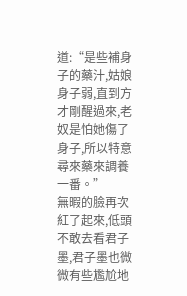道:“是些補身子的藥汁,姑娘身子弱,直到方才剛醒過來,老奴是怕她傷了身子,所以特意尋來藥來調養一番。”
無暇的臉再次紅了起來,低頭不敢去看君子墨,君子墨也微微有些尷尬地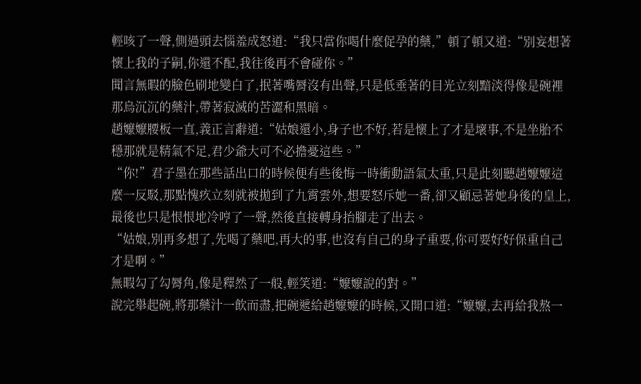輕咳了一聲,側過頭去惱羞成怒道:“我只當你喝什麼促孕的藥,”頓了頓又道:“別妄想著懷上我的子嗣,你還不配,我往後再不會碰你。”
聞言無暇的臉色刷地變白了,抿著嘴脣沒有出聲,只是低垂著的目光立刻黯淡得像是碗裡那烏沉沉的藥汁,帶著寂滅的苦澀和黑暗。
趙嬤嬤腰板一直,義正言辭道:“姑娘還小,身子也不好,若是懷上了才是壞事,不是坐胎不穩那就是精氣不足,君少爺大可不必擔憂這些。”
“你!”君子墨在那些話出口的時候便有些後悔一時衝動語氣太重,只是此刻聽趙嬤嬤這麼一反駁,那點愧疚立刻就被拋到了九霄雲外,想要怒斥她一番,卻又顧忌著她身後的皇上,最後也只是恨恨地冷哼了一聲,然後直接轉身抬腳走了出去。
“姑娘,別再多想了,先喝了藥吧,再大的事,也沒有自己的身子重要,你可要好好保重自己才是啊。”
無暇勾了勾脣角,像是釋然了一般,輕笑道:“嬤嬤說的對。”
說完舉起碗,將那藥汁一飲而盡,把碗遞給趙嬤嬤的時候,又開口道:“嬤嬤,去再給我熬一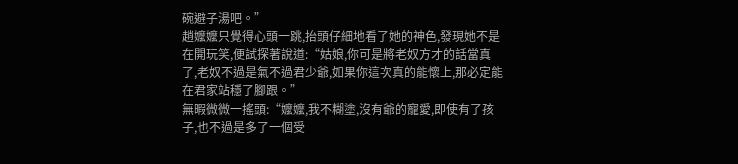碗避子湯吧。”
趙嬤嬤只覺得心頭一跳,抬頭仔細地看了她的神色,發現她不是在開玩笑,便試探著說道:“姑娘,你可是將老奴方才的話當真了,老奴不過是氣不過君少爺,如果你這次真的能懷上,那必定能在君家站穩了腳跟。”
無暇微微一搖頭:“嬤嬤,我不糊塗,沒有爺的寵愛,即使有了孩子,也不過是多了一個受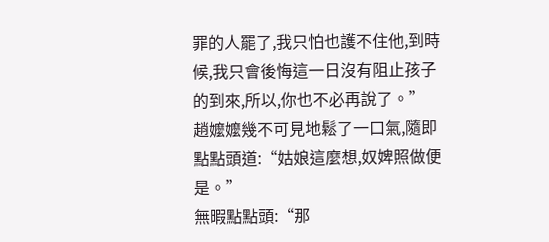罪的人罷了,我只怕也護不住他,到時候,我只會後悔這一日沒有阻止孩子的到來,所以,你也不必再說了。”
趙嬤嬤幾不可見地鬆了一口氣,隨即點點頭道:“姑娘這麼想,奴婢照做便是。”
無暇點點頭:“那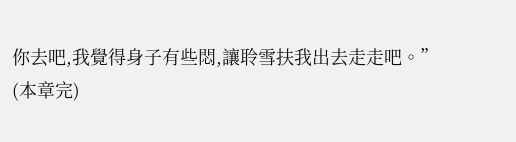你去吧,我覺得身子有些悶,讓聆雪扶我出去走走吧。”
(本章完)